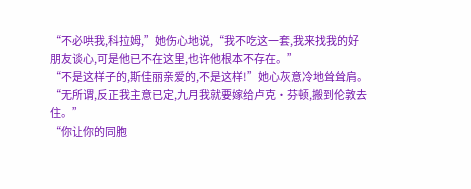“不必哄我,科拉姆,”她伤心地说,“我不吃这一套,我来找我的好朋友谈心,可是他已不在这里,也许他根本不存在。”
“不是这样子的,斯佳丽亲爱的,不是这样!”她心灰意冷地耸耸肩。
“无所谓,反正我主意已定,九月我就要嫁给卢克·芬顿,搬到伦敦去住。”
“你让你的同胞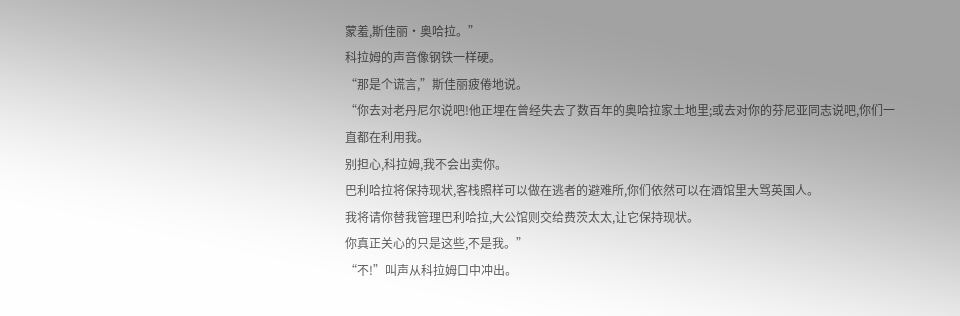蒙羞,斯佳丽·奥哈拉。”
科拉姆的声音像钢铁一样硬。
“那是个谎言,”斯佳丽疲倦地说。
“你去对老丹尼尔说吧!他正埋在曾经失去了数百年的奥哈拉家土地里;或去对你的芬尼亚同志说吧,你们一直都在利用我。
别担心,科拉姆,我不会出卖你。
巴利哈拉将保持现状,客栈照样可以做在逃者的避难所,你们依然可以在酒馆里大骂英国人。
我将请你替我管理巴利哈拉,大公馆则交给费茨太太,让它保持现状。
你真正关心的只是这些,不是我。”
“不!”叫声从科拉姆口中冲出。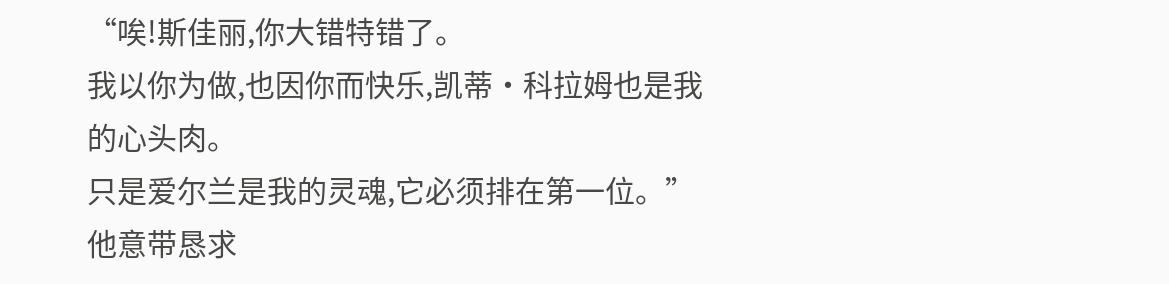“唉!斯佳丽,你大错特错了。
我以你为做,也因你而快乐,凯蒂·科拉姆也是我的心头肉。
只是爱尔兰是我的灵魂,它必须排在第一位。”
他意带恳求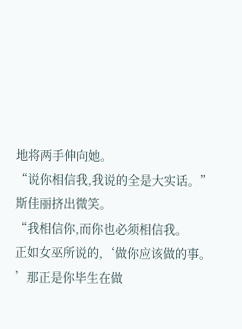地将两手伸向她。
“说你相信我,我说的全是大实话。”
斯佳丽挤出微笑。
“我相信你,而你也必须相信我。
正如女巫所说的,‘做你应该做的事。
’那正是你毕生在做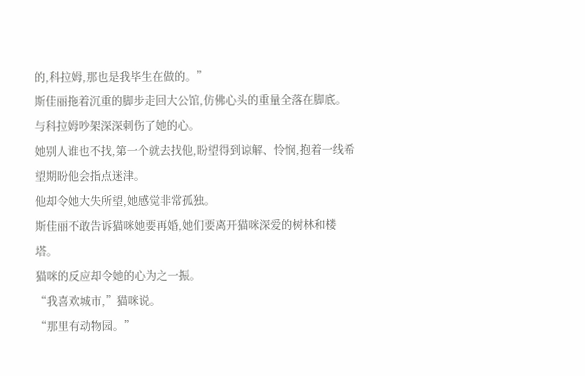的,科拉姆,那也是我毕生在做的。”
斯佳丽拖着沉重的脚步走回大公馆,仿佛心头的重量全落在脚底。
与科拉姆吵架深深刺伤了她的心。
她别人谁也不找,第一个就去找他,盼望得到谅解、怜悯,抱着一线希望期盼他会指点迷津。
他却令她大失所望,她感觉非常孤独。
斯佳丽不敢告诉猫咪她要再婚,她们要离开猫咪深爱的树林和楼塔。
猫咪的反应却令她的心为之一振。
“我喜欢城市,”猫咪说。
“那里有动物园。”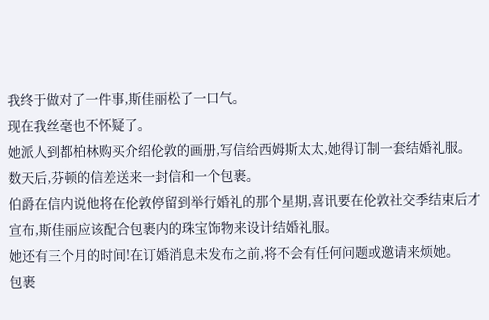我终于做对了一件事,斯佳丽松了一口气。
现在我丝毫也不怀疑了。
她派人到都柏林购买介绍伦敦的画册,写信给西姆斯太太,她得订制一套结婚礼服。
数天后,芬顿的信差送来一封信和一个包裹。
伯爵在信内说他将在伦敦停留到举行婚礼的那个星期,喜讯要在伦敦社交季结束后才宣布,斯佳丽应该配合包裹内的珠宝饰物来设计结婚礼服。
她还有三个月的时间!在订婚消息未发布之前,将不会有任何问题或邀请来烦她。
包裹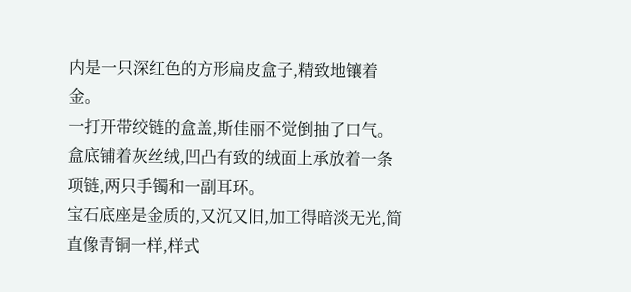内是一只深红色的方形扁皮盒子,精致地镶着金。
一打开带绞链的盒盖,斯佳丽不觉倒抽了口气。
盒底铺着灰丝绒,凹凸有致的绒面上承放着一条项链,两只手镯和一副耳环。
宝石底座是金质的,又沉又旧,加工得暗淡无光,简直像青铜一样,样式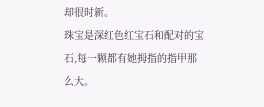却很时新。
珠宝是深红色红宝石和配对的宝石,每一颗都有她拇指的指甲那么大。